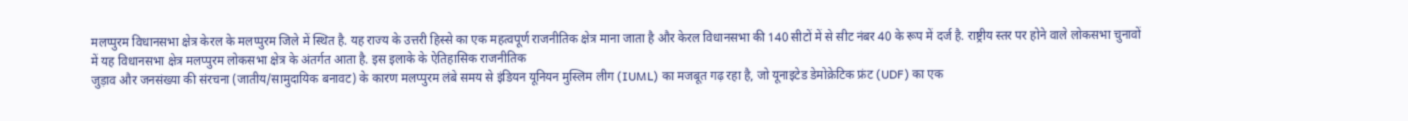मलप्पुरम विधानसभा क्षेत्र केरल के मलप्पुरम जिले में स्थित है. यह राज्य के उत्तरी हिस्से का एक महत्वपूर्ण राजनीतिक क्षेत्र माना जाता है और केरल विधानसभा की 140 सीटों में से सीट नंबर 40 के रूप में दर्ज है. राष्ट्रीय स्तर पर होने वाले लोकसभा चुनावों में यह विधानसभा क्षेत्र मलप्पुरम लोकसभा क्षेत्र के अंतर्गत आता है. इस इलाके के ऐतिहासिक राजनीतिक
जुड़ाव और जनसंख्या की संरचना (जातीय/सामुदायिक बनावट) के कारण मलप्पुरम लंबे समय से इंडियन यूनियन मुस्लिम लीग (IUML) का मजबूत गढ़ रहा है, जो यूनाइटेड डेमोक्रेटिक फ्रंट (UDF) का एक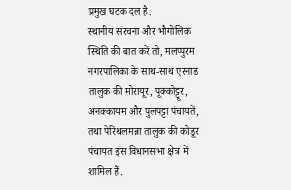प्रमुख घटक दल है.
स्थानीय संरचना और भौगोलिक स्थिति की बात करें तो, मलप्पुरम नगरपालिका के साथ-साथ एरनाड तालुक की मोरायूर, पूक्कोट्टूर, अनक्कायम और पुलपट्टा पंचायतें, तथा पेरिंथलमन्ना तालुक की कोडूर पंचायत इस विधानसभा क्षेत्र में शामिल हैं.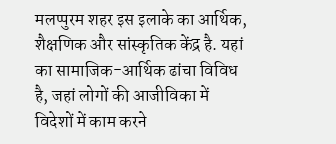मलप्पुरम शहर इस इलाके का आर्थिक, शैक्षणिक और सांस्कृतिक केंद्र है. यहां का सामाजिक-आर्थिक ढांचा विविध है, जहां लोगों की आजीविका में विदेशों में काम करने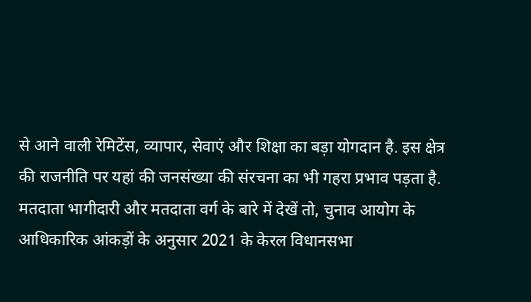से आने वाली रेमिटेंस, व्यापार, सेवाएं और शिक्षा का बड़ा योगदान है. इस क्षेत्र की राजनीति पर यहां की जनसंख्या की संरचना का भी गहरा प्रभाव पड़ता है.
मतदाता भागीदारी और मतदाता वर्ग के बारे में देखें तो, चुनाव आयोग के आधिकारिक आंकड़ों के अनुसार 2021 के केरल विधानसभा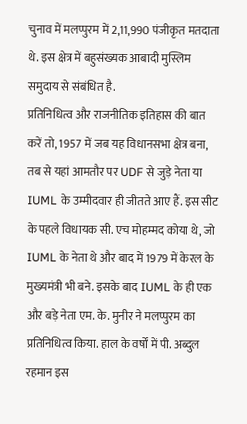चुनाव में मलप्पुरम में 2,11,990 पंजीकृत मतदाता थे. इस क्षेत्र में बहुसंख्यक आबादी मुस्लिम समुदाय से संबंधित है.
प्रतिनिधित्व और राजनीतिक इतिहास की बात करें तो, 1957 में जब यह विधानसभा क्षेत्र बना, तब से यहां आमतौर पर UDF से जुड़े नेता या IUML के उम्मीदवार ही जीतते आए हैं. इस सीट के पहले विधायक सी. एच मोहम्मद कोया थे, जो IUML के नेता थे और बाद में 1979 में केरल के मुख्यमंत्री भी बने. इसके बाद IUML के ही एक और बड़े नेता एम. के. मुनीर ने मलप्पुरम का प्रतिनिधित्व किया. हाल के वर्षों में पी. अब्दुल रहमान इस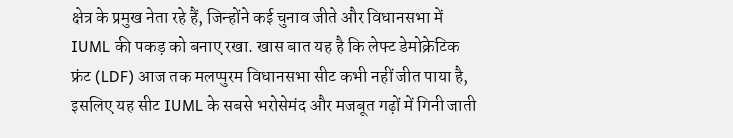क्षेत्र के प्रमुख नेता रहे हैं, जिन्होंने कई चुनाव जीते और विधानसभा में IUML की पकड़ को बनाए रखा. खास बात यह है कि लेफ्ट डेमोक्रेटिक फ्रंट (LDF) आज तक मलप्पुरम विधानसभा सीट कभी नहीं जीत पाया है, इसलिए यह सीट IUML के सबसे भरोसेमंद और मजबूत गढ़ों में गिनी जाती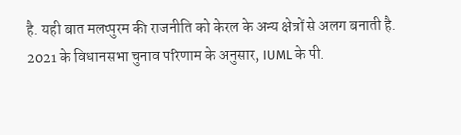है. यही बात मलप्पुरम की राजनीति को केरल के अन्य क्षेत्रों से अलग बनाती है.
2021 के विधानसभा चुनाव परिणाम के अनुसार, IUML के पी.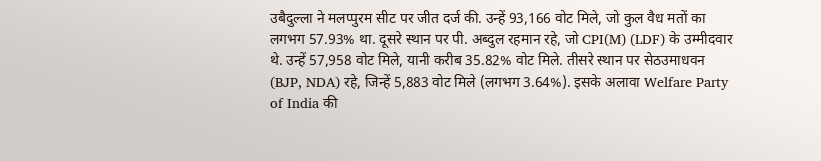उबैदुल्ला ने मलप्पुरम सीट पर जीत दर्ज की. उन्हें 93,166 वोट मिले, जो कुल वैध मतों का लगभग 57.93% था. दूसरे स्थान पर पी. अब्दुल रहमान रहे, जो CPI(M) (LDF) के उम्मीदवार थे. उन्हें 57,958 वोट मिले, यानी करीब 35.82% वोट मिले. तीसरे स्थान पर सेठउमाधवन (BJP, NDA) रहे, जिन्हें 5,883 वोट मिले (लगभग 3.64%). इसके अलावा Welfare Party of India की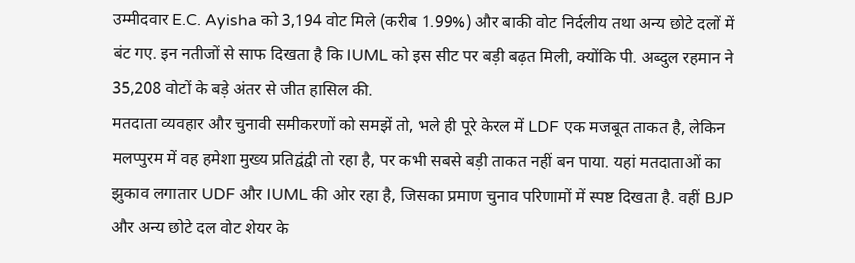उम्मीदवार E.C. Ayisha को 3,194 वोट मिले (करीब 1.99%) और बाकी वोट निर्दलीय तथा अन्य छोटे दलों में बंट गए. इन नतीजों से साफ दिखता है कि IUML को इस सीट पर बड़ी बढ़त मिली, क्योंकि पी. अब्दुल रहमान ने 35,208 वोटों के बड़े अंतर से जीत हासिल की.
मतदाता व्यवहार और चुनावी समीकरणों को समझें तो, भले ही पूरे केरल में LDF एक मजबूत ताकत है, लेकिन मलप्पुरम में वह हमेशा मुख्य प्रतिद्वंद्वी तो रहा है, पर कभी सबसे बड़ी ताकत नहीं बन पाया. यहां मतदाताओं का झुकाव लगातार UDF और IUML की ओर रहा है, जिसका प्रमाण चुनाव परिणामों में स्पष्ट दिखता है. वहीं BJP और अन्य छोटे दल वोट शेयर के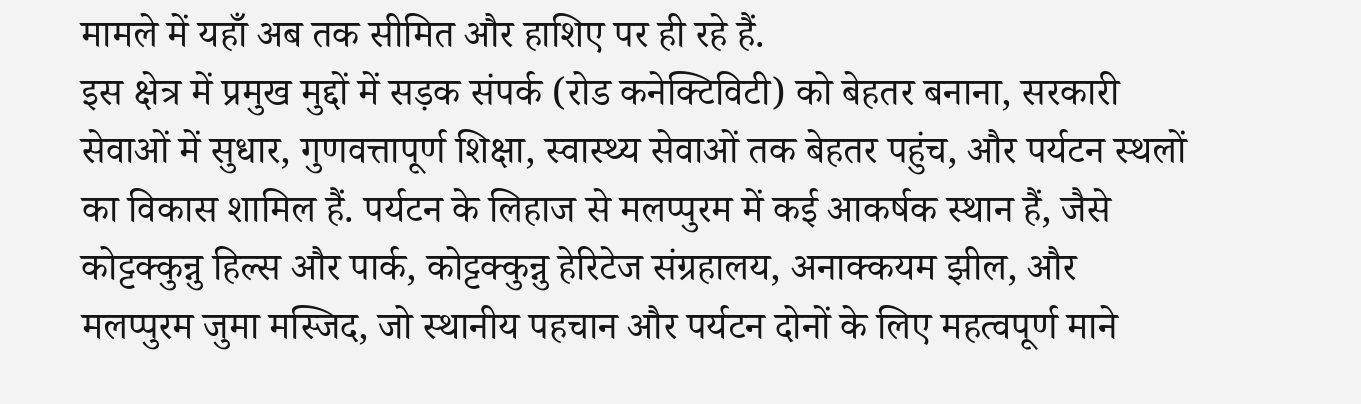मामले में यहाँ अब तक सीमित और हाशिए पर ही रहे हैं.
इस क्षेत्र में प्रमुख मुद्दों में सड़क संपर्क (रोड कनेक्टिविटी) को बेहतर बनाना, सरकारी सेवाओं में सुधार, गुणवत्तापूर्ण शिक्षा, स्वास्थ्य सेवाओं तक बेहतर पहुंच, और पर्यटन स्थलों का विकास शामिल हैं. पर्यटन के लिहाज से मलप्पुरम में कई आकर्षक स्थान हैं, जैसे कोट्टक्कुन्नु हिल्स और पार्क, कोट्टक्कुन्नु हेरिटेज संग्रहालय, अनाक्कयम झील, और मलप्पुरम जुमा मस्जिद, जो स्थानीय पहचान और पर्यटन दोनों के लिए महत्वपूर्ण माने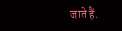जाते हैं.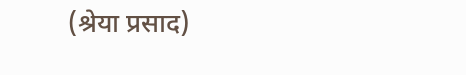(श्रेया प्रसाद)